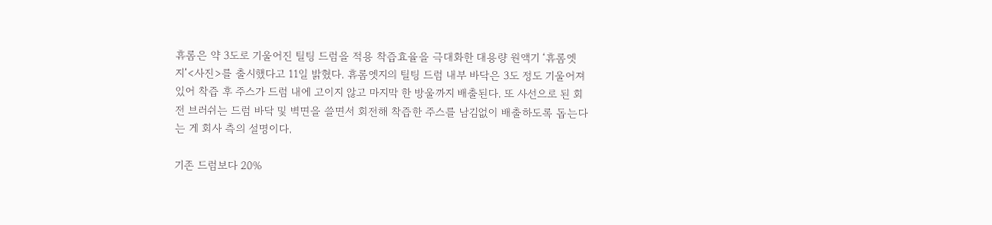휴롬은 약 3도로 기울어진 틸팅 드럼을 적용 착즙효율을 극대화한 대용량 원액기 ‘휴롬엣지’<사진>를 출시했다고 11일 밝혔다. 휴롬엣지의 틸팅 드럼 내부 바닥은 3도 정도 기울어져 있어 착즙 후 주스가 드럼 내에 고이지 않고 마지막 한 방울까지 배출된다. 또 사선으로 된 회전 브러쉬는 드럼 바닥 및 벽면을 쓸면서 회전해 착즙한 주스를 남김없이 배출하도록 돕는다는 게 회사 측의 설명이다.

기존 드럼보다 20%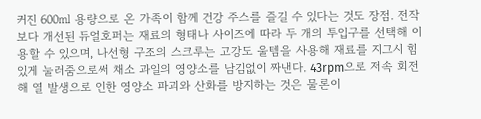커진 600㎖ 용량으로 온 가족이 함께 건강 주스를 즐길 수 있다는 것도 장점. 전작보다 개선된 듀얼호퍼는 재료의 형태나 사이즈에 따라 두 개의 투입구를 선택해 이용할 수 있으며, 나선형 구조의 스크루는 고강도 울템을 사용해 재료를 지그시 힘있게 눌러줌으로써 채소 과일의 영양소를 남김없이 짜낸다. 43rpm으로 저속 회전해 열 발생으로 인한 영양소 파괴와 산화를 방지하는 것은 물론이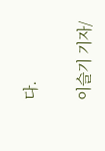다.

이슬기 기자/